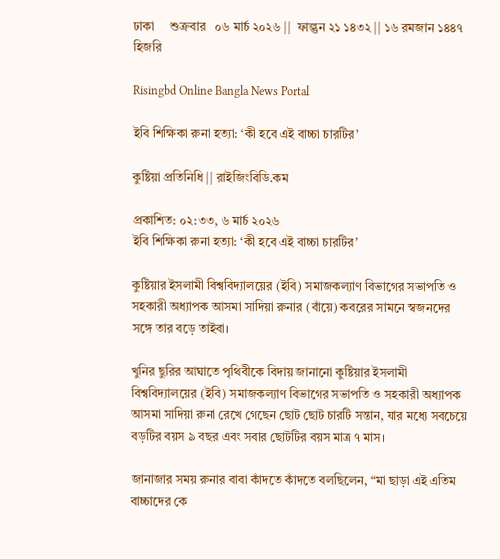ঢাকা     শুক্রবার   ০৬ মার্চ ২০২৬ ||  ফাল্গুন ২১ ১৪৩২ || ১৬ রমজান ১৪৪৭ হিজরি

Risingbd Online Bangla News Portal

ইবি শিক্ষিকা রুনা হত্যা: ‘কী হবে এই বাচ্চা চারটির’

কুষ্টিয়া প্রতিনিধি || রাইজিংবিডি.কম

প্রকাশিত: ০২:৩৩, ৬ মার্চ ২০২৬
ইবি শিক্ষিকা রুনা হত্যা: ‘কী হবে এই বাচ্চা চারটির’

কুষ্টিয়ার ইসলামী বিশ্ববিদ্যালয়ের (ইবি) সমাজকল্যাণ বিভাগের সভাপতি ও সহকারী অধ্যাপক আসমা সাদিয়া রুনার (বাঁয়ে) কবরের সামনে স্বজনদের সঙ্গে তার বড়ে তাইবা।

খুনির ছুরির আঘাতে পৃথিবীকে বিদায় জানানো কুষ্টিয়ার ইসলামী বিশ্ববিদ্যালয়ের (ইবি) সমাজকল্যাণ বিভাগের সভাপতি ও সহকারী অধ্যাপক আসমা সাদিয়া রুনা রেখে গেছেন ছোট ছোট চারটি সন্তান, যার মধ্যে সবচেয়ে বড়টির বয়স ৯ বছর এবং সবার ছোটটির বয়স মাত্র ৭ মাস।

জানাজার সময় রুনার বাবা কাঁদতে কাঁদতে বলছিলেন, “মা ছাড়া এই এতিম বাচ্চাদের কে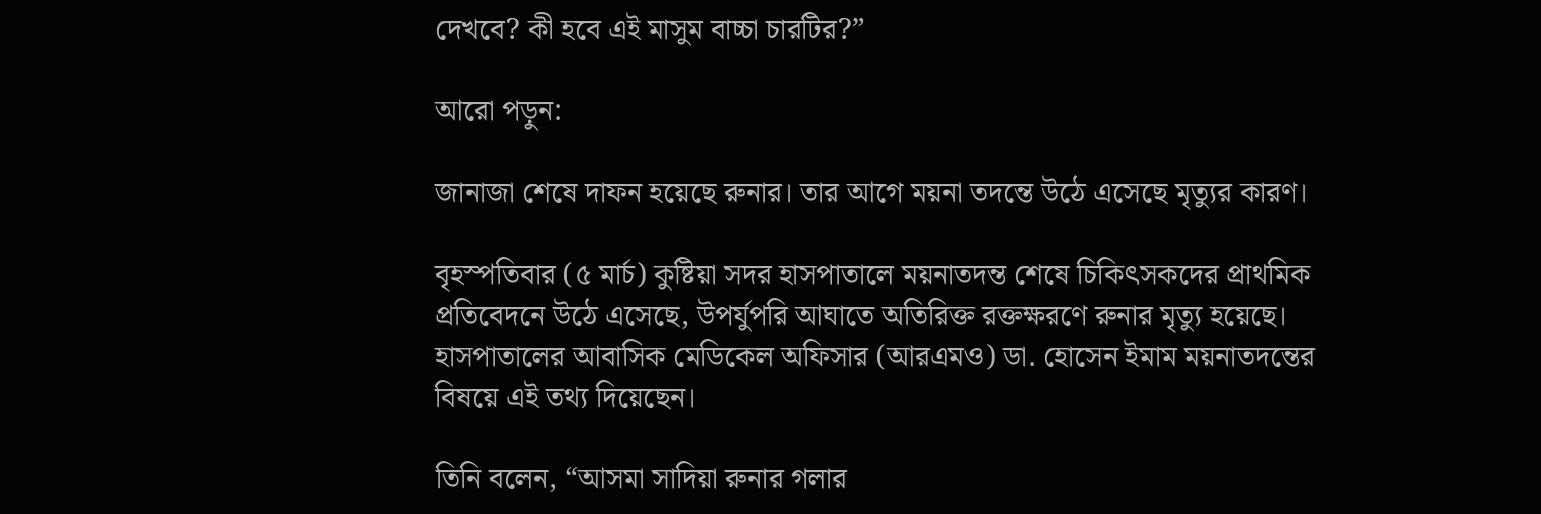দেখবে? কী হবে এই মাসুম বাচ্চা চারটির?”

আরো পড়ুন:

জানাজা শেষে দাফন হয়েছে রুনার। তার আগে ময়না তদন্তে উঠে এসেছে মৃত্যুর কারণ।

বৃহস্পতিবার (৫ মার্চ) কুষ্টিয়া সদর হাসপাতালে ময়নাতদন্ত শেষে চিকিৎসকদের প্রাথমিক প্রতিবেদনে উঠে এসেছে, উপর্যুপরি আঘাতে অতিরিক্ত রক্তক্ষরণে রুনার মৃত্যু হয়েছে। হাসপাতালের আবাসিক মেডিকেল অফিসার (আরএমও) ডা. হোসেন ইমাম ময়নাতদন্তের বিষয়ে এই তথ্য দিয়েছেন।

তিনি বলেন, “আসমা সাদিয়া রুনার গলার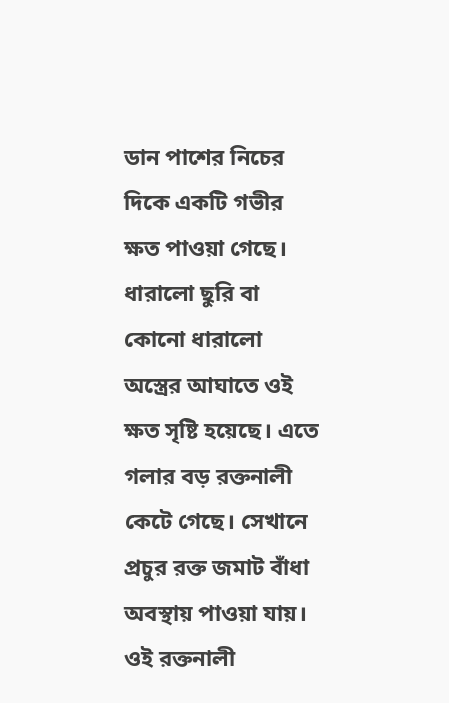ডান পাশের নিচের দিকে একটি গভীর ক্ষত পাওয়া গেছে। ধারালো ছুরি বা কোনো ধারালো অস্ত্রের আঘাতে ওই ক্ষত সৃষ্টি হয়েছে। এতে গলার বড় রক্তনালী কেটে গেছে। সেখানে প্রচুর রক্ত জমাট বাঁধা অবস্থায় পাওয়া যায়। ওই রক্তনালী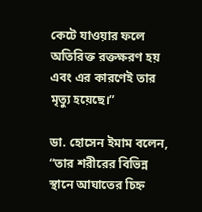কেটে যাওয়ার ফলে অতিরিক্ত রক্তক্ষরণ হয় এবং এর কারণেই তার মৃত্যু হয়েছে।”

ডা. হোসেন ইমাম বলেন, “তার শরীরের বিভিন্ন স্থানে আঘাতের চিহ্ন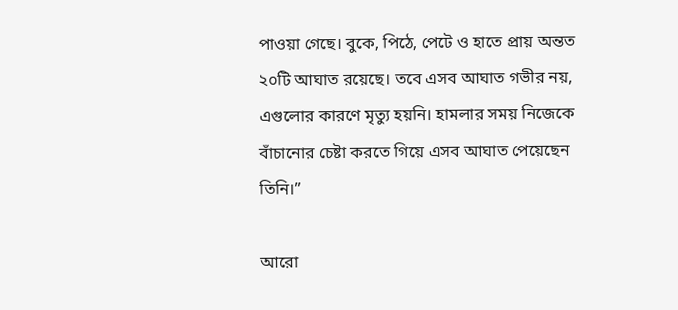পাওয়া গেছে। বুকে, পিঠে, পেটে ও হাতে প্রায় অন্তত ২০টি আঘাত রয়েছে। তবে এসব আঘাত গভীর নয়, এগুলোর কারণে মৃত্যু হয়নি। হামলার সময় নিজেকে বাঁচানোর চেষ্টা করতে গিয়ে এসব আঘাত পেয়েছেন তিনি।”

আরো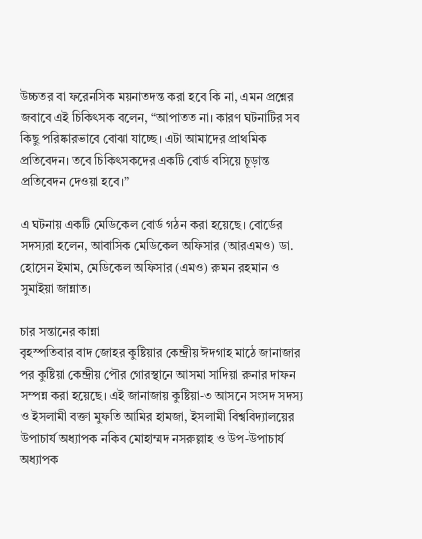উচ্চতর বা ফরেনসিক ময়নাতদন্ত করা হবে কি না, এমন প্রশ্নের জবাবে এই চিকিৎসক বলেন, “আপাতত না। কারণ ঘটনাটির সব কিছু পরিষ্কারভাবে বোঝা যাচ্ছে। এটা আমাদের প্রাথমিক প্রতিবেদন। তবে চিকিৎসকদের একটি বোর্ড বসিয়ে চূড়ান্ত প্রতিবেদন দেওয়া হবে।”

এ ঘটনায় একটি মেডিকেল বোর্ড গঠন করা হয়েছে। বোর্ডের সদস্যরা হলেন, আবাসিক মেডিকেল অফিসার (আরএমও) ডা. হোসেন ইমাম, মেডিকেল অফিসার (এমও) রুমন রহমান ও সুমাইয়া জান্নাত।

চার সন্তানের কান্না
বৃহস্পতিবার বাদ জোহর কুষ্টিয়ার কেন্দ্রীয় ঈদগাহ মাঠে জানাজার পর কুষ্টিয়া কেন্দ্রীয় পৌর গোরস্থানে আসমা সাদিয়া রুনার দাফন সম্পন্ন করা হয়েছে। এই জানাজায় কুষ্টিয়া-৩ আসনে সংসদ সদস্য ও ইসলামী বক্তা মুফতি আমির হামজা, ইসলামী বিশ্ববিদ্যালয়ের উপাচার্য অধ্যাপক নকিব মোহাম্মদ নসরুল্লাহ ও উপ-উপাচার্য অধ্যাপক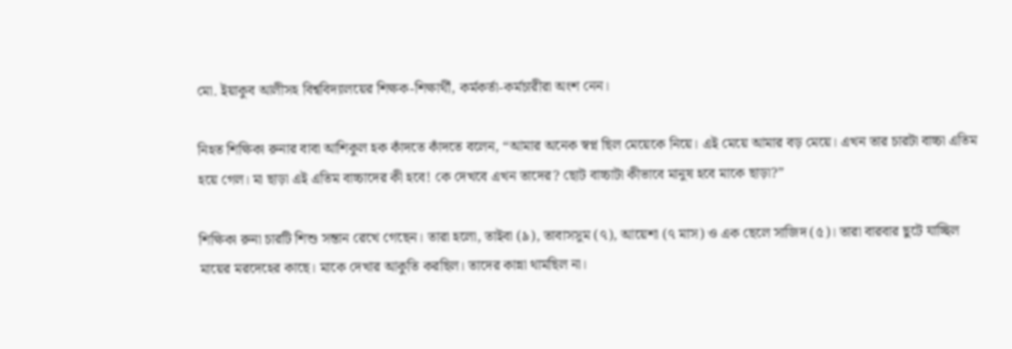মো. ইয়াকুব আলীসহ বিশ্ববিদ্যালয়ের শিক্ষক-শিক্ষার্থী, কর্মকর্তা-কর্মচারীরা অংশ নেন।

নিহত শিক্ষিকা রুনার বাবা আশিকুল হক কাঁদতে কাঁদতে বলেন, “আমার অনেক স্বপ্ন ছিল মেয়েকে নিয়ে। এই মেয়ে আমার বড় মেয়ে। এখন তার চারটা বাচ্চা এতিম হয়ে গেল। মা ছাড়া এই এতিম বাচ্চাদের কী হবে! কে দেখবে এখন তাদের? ছোট বাচ্চাটা কীভাবে মানুষ হবে মাকে ছাড়া?”

শিক্ষিকা রুনা চারটি শিশু সন্তান রেখে গেছেন। তারা হলো, তাইবা (৯), তাবাসসুম (৭), আয়েশা (৭ মাস) ও এক ছেলে সাজিদ (৫)। তারা বারবার ছুটে যাচ্ছিল মায়ের মরদেহের কাছে। মাকে দেখার আকুতি করছিল। তাদের কান্না থামছিল না।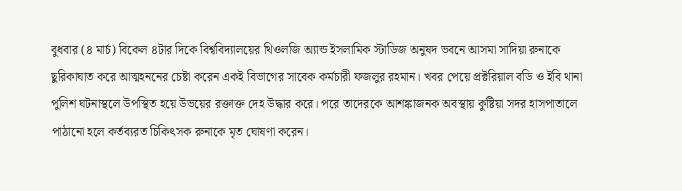বুধবার (৪ মার্চ) বিকেল ৪টার দিকে বিশ্ববিদ্যালয়ের থিওলজি অ্যান্ড ইসলামিক স্টাডিজ অনুষদ ভবনে আসমা সাদিয়া রুনাকে ছুরিকাঘাত করে আত্মহননের চেষ্টা করেন একই বিভাগের সাবেক কর্মচারী ফজলুর রহমান। খবর পেয়ে প্রক্টরিয়াল বডি ও ইবি থানা পুলিশ ঘটনাস্থলে উপস্থিত হয়ে উভয়ের রক্তাক্ত দেহ উদ্ধার করে। পরে তাদেরকে আশঙ্কাজনক অবস্থায় কুষ্টিয়া সদর হাসপাতালে পাঠানো হলে কর্তব্যরত চিকিৎসক রুনাকে মৃত ঘোষণা করেন।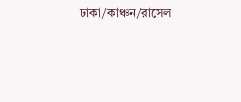ঢাকা/কাঞ্চন/রাসেল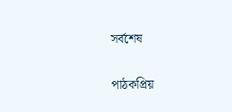সর্বশেষ

পাঠকপ্রিয়